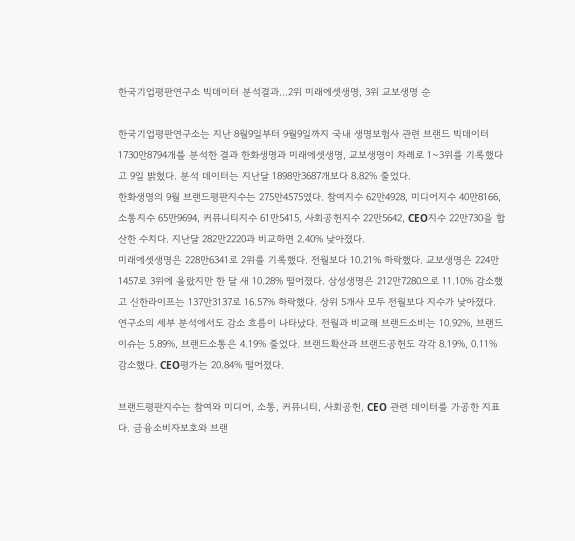한국기업평판연구소 빅데이터 분석결과...2위 미래에셋생명, 3위 교보생명 순

한국기업평판연구소는 지난 8월9일부터 9월9일까지 국내 생명보험사 관련 브랜드 빅데이터 1730만8794개를 분석한 결과 한화생명과 미래에셋생명, 교보생명이 차례로 1~3위를 기록했다고 9일 밝혔다. 분석 데이터는 지난달 1898만3687개보다 8.82% 줄었다.
한화생명의 9월 브랜드평판지수는 275만4575였다. 참여지수 62만4928, 미디어지수 40만8166, 소통지수 65만9694, 커뮤니티지수 61만5415, 사회공헌지수 22만5642, CEO지수 22만730을 합산한 수치다. 지난달 282만2220과 비교하면 2.40% 낮아졌다.
미래에셋생명은 228만6341로 2위를 기록했다. 전월보다 10.21% 하락했다. 교보생명은 224만1457로 3위에 올랐지만 한 달 새 10.28% 떨어졌다. 삼성생명은 212만7280으로 11.10% 감소했고 신한라이프는 137만3137로 16.57% 하락했다. 상위 5개사 모두 전월보다 지수가 낮아졌다.
연구소의 세부 분석에서도 감소 흐름이 나타났다. 전월과 비교해 브랜드소비는 10.92%, 브랜드이슈는 5.89%, 브랜드소통은 4.19% 줄었다. 브랜드확산과 브랜드공헌도 각각 8.19%, 0.11% 감소했다. CEO평가는 20.84% 떨어졌다.

브랜드평판지수는 참여와 미디어, 소통, 커뮤니티, 사회공헌, CEO 관련 데이터를 가공한 지표다. 금융소비자보호와 브랜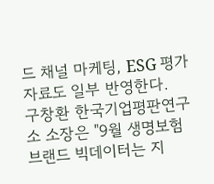드 채널 마케팅, ESG 평가 자료도 일부 반영한다.
구창환 한국기업평판연구소 소장은 "9월 생명보험 브랜드 빅데이터는 지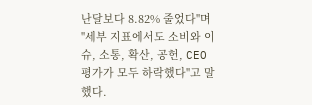난달보다 8.82% 줄었다"며 "세부 지표에서도 소비와 이슈, 소통, 확산, 공헌, CEO 평가가 모두 하락했다"고 말했다.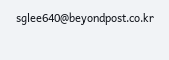sglee640@beyondpost.co.kr